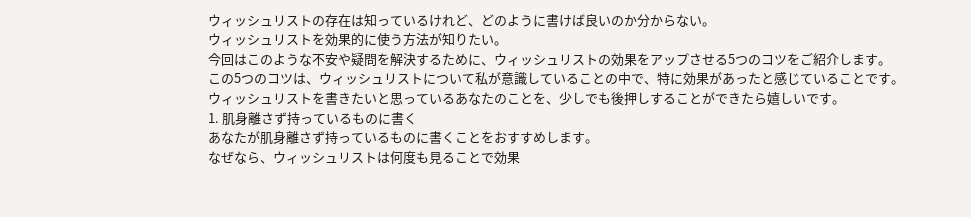ウィッシュリストの存在は知っているけれど、どのように書けば良いのか分からない。
ウィッシュリストを効果的に使う方法が知りたい。
今回はこのような不安や疑問を解決するために、ウィッシュリストの効果をアップさせる5つのコツをご紹介します。
この5つのコツは、ウィッシュリストについて私が意識していることの中で、特に効果があったと感じていることです。
ウィッシュリストを書きたいと思っているあなたのことを、少しでも後押しすることができたら嬉しいです。
1. 肌身離さず持っているものに書く
あなたが肌身離さず持っているものに書くことをおすすめします。
なぜなら、ウィッシュリストは何度も見ることで効果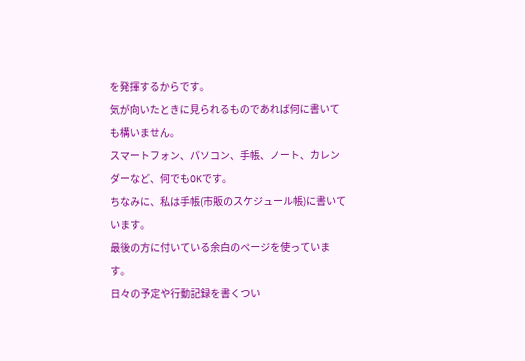を発揮するからです。
気が向いたときに見られるものであれば何に書いても構いません。
スマートフォン、パソコン、手帳、ノート、カレンダーなど、何でもOKです。
ちなみに、私は手帳(市販のスケジュール帳)に書いています。
最後の方に付いている余白のページを使っています。
日々の予定や行動記録を書くつい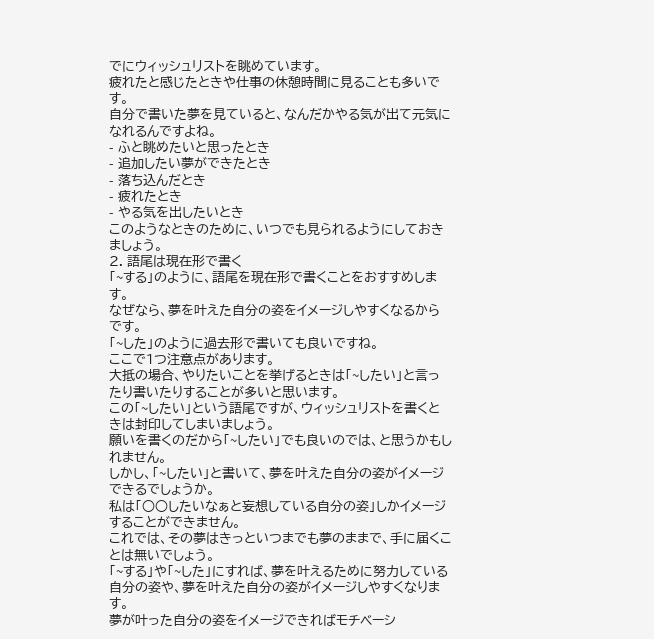でにウィッシュリストを眺めています。
疲れたと感じたときや仕事の休憩時間に見ることも多いです。
自分で書いた夢を見ていると、なんだかやる気が出て元気になれるんですよね。
- ふと眺めたいと思ったとき
- 追加したい夢ができたとき
- 落ち込んだとき
- 疲れたとき
- やる気を出したいとき
このようなときのために、いつでも見られるようにしておきましょう。
2. 語尾は現在形で書く
「~する」のように、語尾を現在形で書くことをおすすめします。
なぜなら、夢を叶えた自分の姿をイメージしやすくなるからです。
「~した」のように過去形で書いても良いですね。
ここで1つ注意点があります。
大抵の場合、やりたいことを挙げるときは「~したい」と言ったり書いたりすることが多いと思います。
この「~したい」という語尾ですが、ウィッシュリストを書くときは封印してしまいましょう。
願いを書くのだから「~したい」でも良いのでは、と思うかもしれません。
しかし、「~したい」と書いて、夢を叶えた自分の姿がイメージできるでしょうか。
私は「○○したいなぁと妄想している自分の姿」しかイメージすることができません。
これでは、その夢はきっといつまでも夢のままで、手に届くことは無いでしょう。
「~する」や「~した」にすれば、夢を叶えるために努力している自分の姿や、夢を叶えた自分の姿がイメージしやすくなります。
夢が叶った自分の姿をイメージできればモチベーシ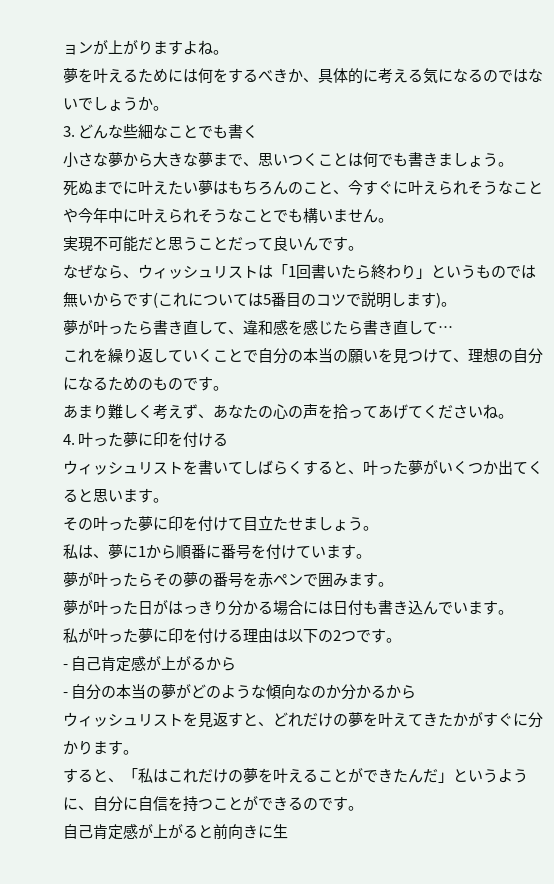ョンが上がりますよね。
夢を叶えるためには何をするべきか、具体的に考える気になるのではないでしょうか。
3. どんな些細なことでも書く
小さな夢から大きな夢まで、思いつくことは何でも書きましょう。
死ぬまでに叶えたい夢はもちろんのこと、今すぐに叶えられそうなことや今年中に叶えられそうなことでも構いません。
実現不可能だと思うことだって良いんです。
なぜなら、ウィッシュリストは「1回書いたら終わり」というものでは無いからです(これについては5番目のコツで説明します)。
夢が叶ったら書き直して、違和感を感じたら書き直して…
これを繰り返していくことで自分の本当の願いを見つけて、理想の自分になるためのものです。
あまり難しく考えず、あなたの心の声を拾ってあげてくださいね。
4. 叶った夢に印を付ける
ウィッシュリストを書いてしばらくすると、叶った夢がいくつか出てくると思います。
その叶った夢に印を付けて目立たせましょう。
私は、夢に1から順番に番号を付けています。
夢が叶ったらその夢の番号を赤ペンで囲みます。
夢が叶った日がはっきり分かる場合には日付も書き込んでいます。
私が叶った夢に印を付ける理由は以下の2つです。
- 自己肯定感が上がるから
- 自分の本当の夢がどのような傾向なのか分かるから
ウィッシュリストを見返すと、どれだけの夢を叶えてきたかがすぐに分かります。
すると、「私はこれだけの夢を叶えることができたんだ」というように、自分に自信を持つことができるのです。
自己肯定感が上がると前向きに生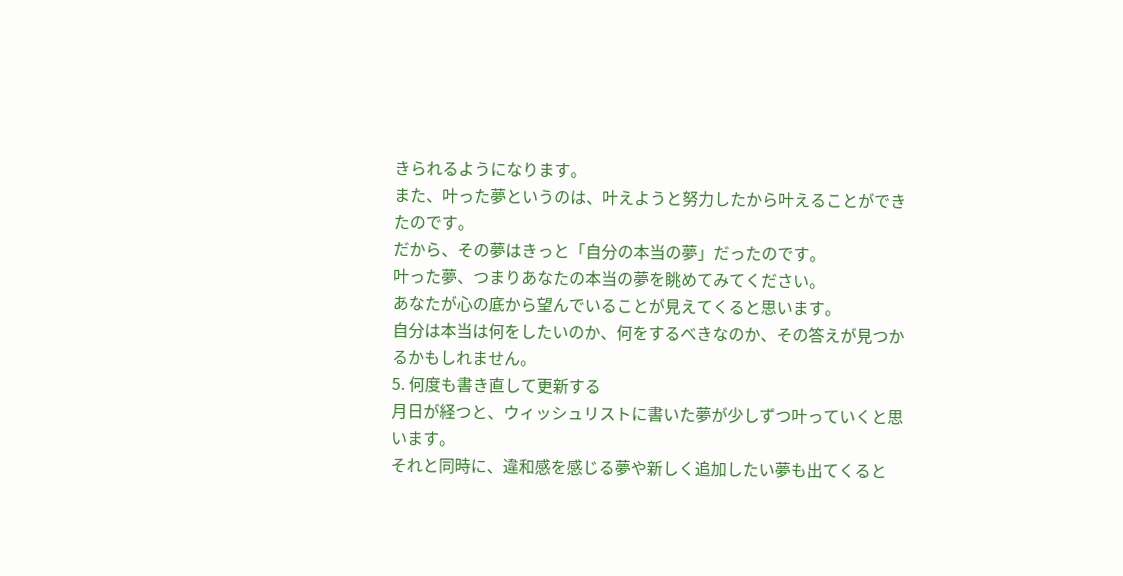きられるようになります。
また、叶った夢というのは、叶えようと努力したから叶えることができたのです。
だから、その夢はきっと「自分の本当の夢」だったのです。
叶った夢、つまりあなたの本当の夢を眺めてみてください。
あなたが心の底から望んでいることが見えてくると思います。
自分は本当は何をしたいのか、何をするべきなのか、その答えが見つかるかもしれません。
5. 何度も書き直して更新する
月日が経つと、ウィッシュリストに書いた夢が少しずつ叶っていくと思います。
それと同時に、違和感を感じる夢や新しく追加したい夢も出てくると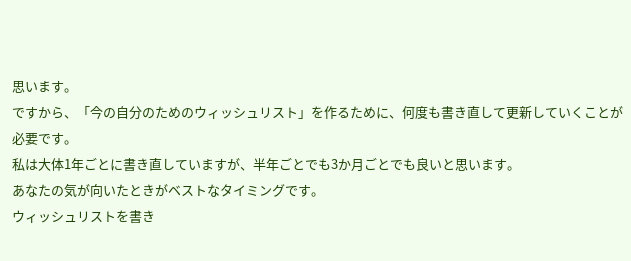思います。
ですから、「今の自分のためのウィッシュリスト」を作るために、何度も書き直して更新していくことが必要です。
私は大体1年ごとに書き直していますが、半年ごとでも3か月ごとでも良いと思います。
あなたの気が向いたときがベストなタイミングです。
ウィッシュリストを書き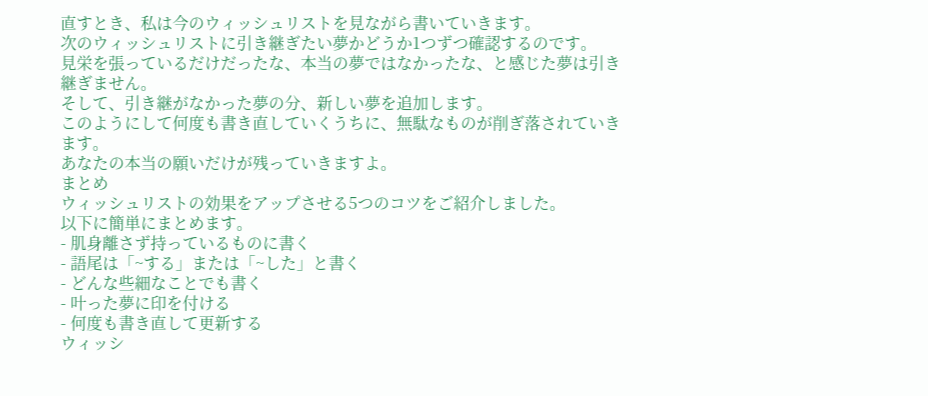直すとき、私は今のウィッシュリストを見ながら書いていきます。
次のウィッシュリストに引き継ぎたい夢かどうか1つずつ確認するのです。
見栄を張っているだけだったな、本当の夢ではなかったな、と感じた夢は引き継ぎません。
そして、引き継がなかった夢の分、新しい夢を追加します。
このようにして何度も書き直していくうちに、無駄なものが削ぎ落されていきます。
あなたの本当の願いだけが残っていきますよ。
まとめ
ウィッシュリストの効果をアップさせる5つのコツをご紹介しました。
以下に簡単にまとめます。
- 肌身離さず持っているものに書く
- 語尾は「~する」または「~した」と書く
- どんな些細なことでも書く
- 叶った夢に印を付ける
- 何度も書き直して更新する
ウィッシ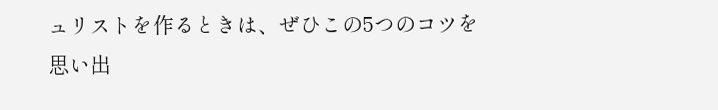ュリストを作るときは、ぜひこの5つのコツを思い出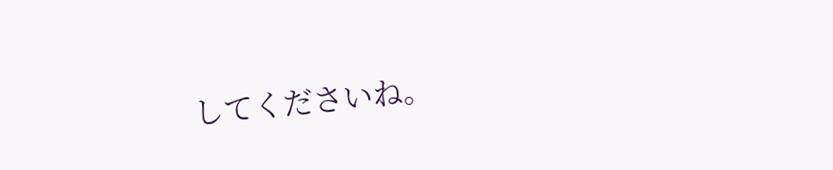してくださいね。